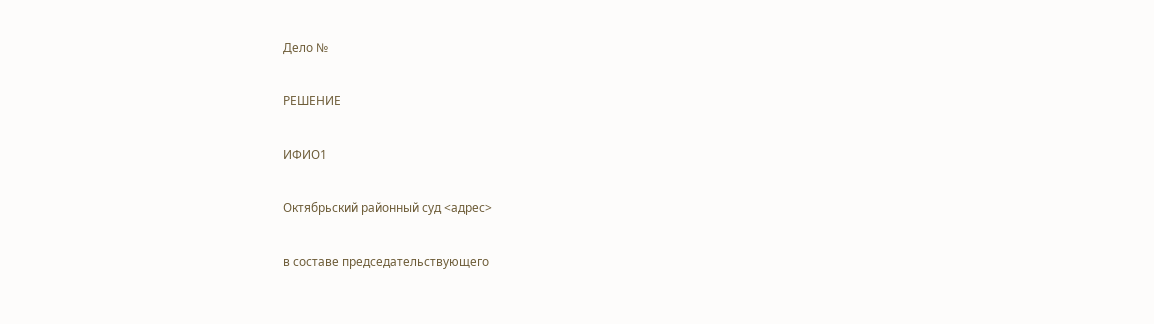Дело №

РЕШЕНИЕ

ИФИО1

Октябрьский районный суд <адрес>

в составе председательствующего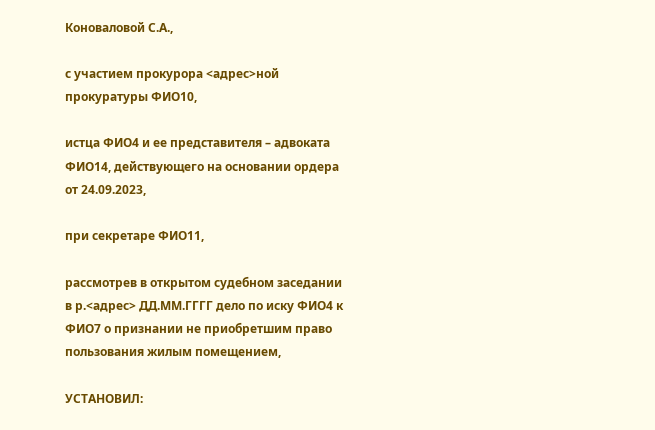Коноваловой С.А.,

с участием прокурора <адрес>ной прокуратуры ФИО10,

истца ФИО4 и ее представителя – адвоката ФИО14, действующего на основании ордера от 24.09.2023,

при секретаре ФИО11,

рассмотрев в открытом судебном заседании в р.<адрес> ДД.ММ.ГГГГ дело по иску ФИО4 к ФИО7 о признании не приобретшим право пользования жилым помещением,

УСТАНОВИЛ: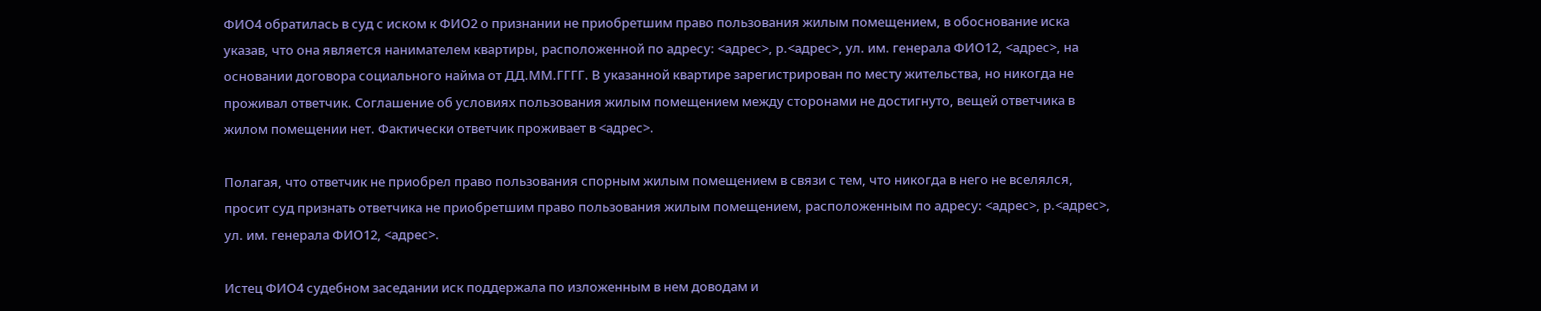ФИО4 обратилась в суд с иском к ФИО2 о признании не приобретшим право пользования жилым помещением, в обоснование иска указав, что она является нанимателем квартиры, расположенной по адресу: <адрес>, р.<адрес>, ул. им. генерала ФИО12, <адрес>, на основании договора социального найма от ДД.ММ.ГГГГ. В указанной квартире зарегистрирован по месту жительства, но никогда не проживал ответчик. Соглашение об условиях пользования жилым помещением между сторонами не достигнуто, вещей ответчика в жилом помещении нет. Фактически ответчик проживает в <адрес>.

Полагая, что ответчик не приобрел право пользования спорным жилым помещением в связи с тем, что никогда в него не вселялся, просит суд признать ответчика не приобретшим право пользования жилым помещением, расположенным по адресу: <адрес>, р.<адрес>, ул. им. генерала ФИО12, <адрес>.

Истец ФИО4 судебном заседании иск поддержала по изложенным в нем доводам и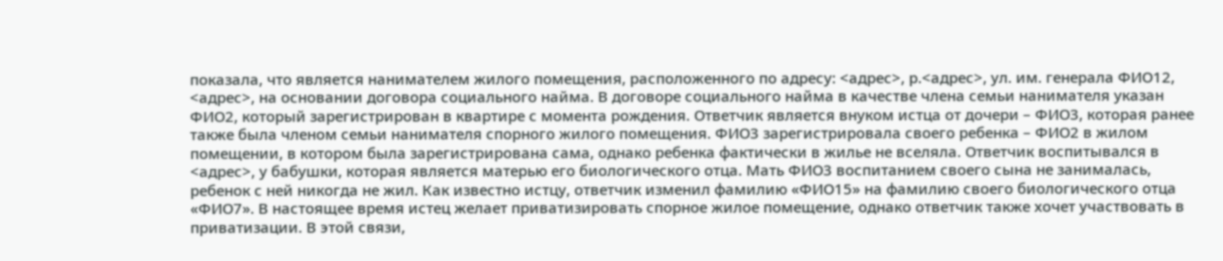показала, что является нанимателем жилого помещения, расположенного по адресу: <адрес>, р.<адрес>, ул. им. генерала ФИО12, <адрес>, на основании договора социального найма. В договоре социального найма в качестве члена семьи нанимателя указан ФИО2, который зарегистрирован в квартире с момента рождения. Ответчик является внуком истца от дочери – ФИО3, которая ранее также была членом семьи нанимателя спорного жилого помещения. ФИО3 зарегистрировала своего ребенка – ФИО2 в жилом помещении, в котором была зарегистрирована сама, однако ребенка фактически в жилье не вселяла. Ответчик воспитывался в <адрес>, у бабушки, которая является матерью его биологического отца. Мать ФИО3 воспитанием своего сына не занималась, ребенок с ней никогда не жил. Как известно истцу, ответчик изменил фамилию «ФИО15» на фамилию своего биологического отца «ФИО7». В настоящее время истец желает приватизировать спорное жилое помещение, однако ответчик также хочет участвовать в приватизации. В этой связи,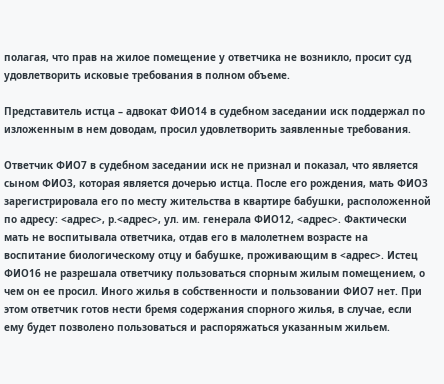полагая, что прав на жилое помещение у ответчика не возникло, просит суд удовлетворить исковые требования в полном объеме.

Представитель истца – адвокат ФИО14 в судебном заседании иск поддержал по изложенным в нем доводам, просил удовлетворить заявленные требования.

Ответчик ФИО7 в судебном заседании иск не признал и показал, что является сыном ФИО3, которая является дочерью истца. После его рождения, мать ФИО3 зарегистрировала его по месту жительства в квартире бабушки, расположенной по адресу: <адрес>, р.<адрес>, ул. им. генерала ФИО12, <адрес>. Фактически мать не воспитывала ответчика, отдав его в малолетнем возрасте на воспитание биологическому отцу и бабушке, проживающим в <адрес>. Истец ФИО16 не разрешала ответчику пользоваться спорным жилым помещением, о чем он ее просил. Иного жилья в собственности и пользовании ФИО7 нет. При этом ответчик готов нести бремя содержания спорного жилья, в случае, если ему будет позволено пользоваться и распоряжаться указанным жильем.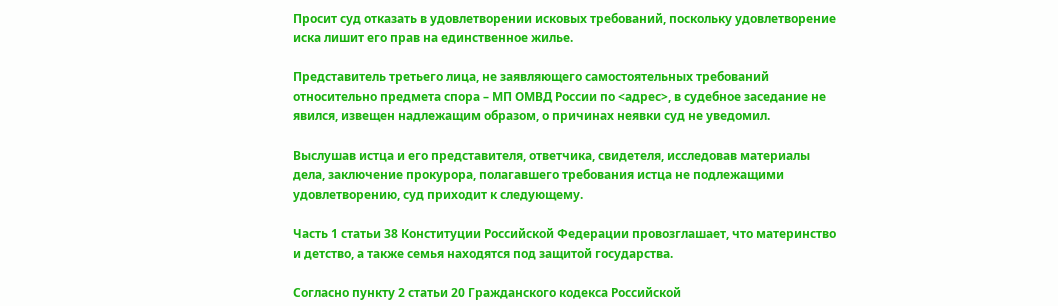Просит суд отказать в удовлетворении исковых требований, поскольку удовлетворение иска лишит его прав на единственное жилье.

Представитель третьего лица, не заявляющего самостоятельных требований относительно предмета спора – МП ОМВД России по <адрес>, в судебное заседание не явился, извещен надлежащим образом, о причинах неявки суд не уведомил.

Выслушав истца и его представителя, ответчика, свидетеля, исследовав материалы дела, заключение прокурора, полагавшего требования истца не подлежащими удовлетворению, суд приходит к следующему.

Часть 1 статьи 38 Конституции Российской Федерации провозглашает, что материнство и детство, а также семья находятся под защитой государства.

Согласно пункту 2 статьи 20 Гражданского кодекса Российской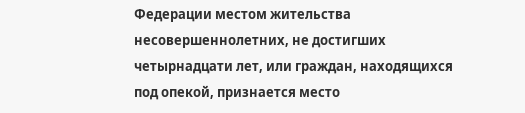Федерации местом жительства несовершеннолетних, не достигших четырнадцати лет, или граждан, находящихся под опекой, признается место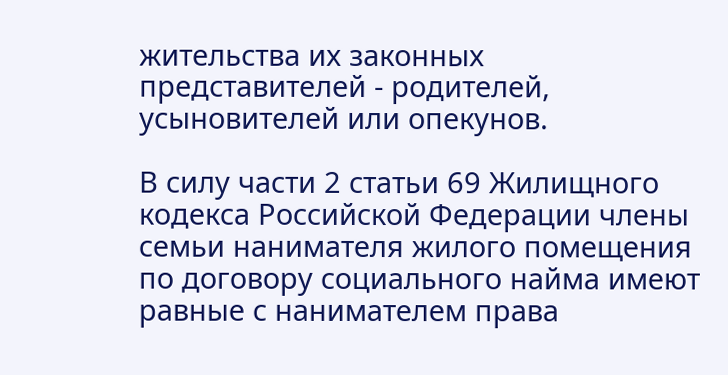жительства их законных представителей - родителей, усыновителей или опекунов.

В силу части 2 статьи 69 Жилищного кодекса Российской Федерации члены семьи нанимателя жилого помещения по договору социального найма имеют равные с нанимателем права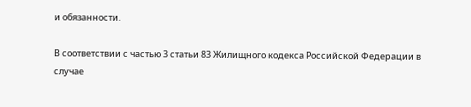и обязанности.

В соответствии с частью 3 статьи 83 Жилищного кодекса Российской Федерации в случае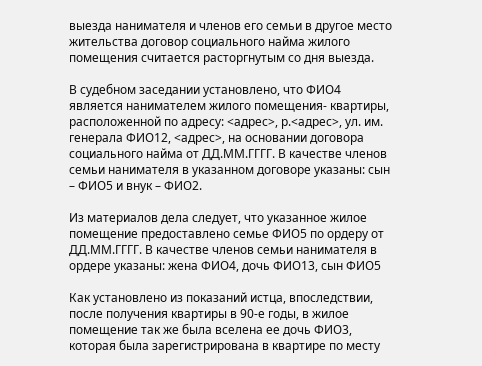выезда нанимателя и членов его семьи в другое место жительства договор социального найма жилого помещения считается расторгнутым со дня выезда.

В судебном заседании установлено, что ФИО4 является нанимателем жилого помещения- квартиры, расположенной по адресу: <адрес>, р.<адрес>, ул. им. генерала ФИО12, <адрес>, на основании договора социального найма от ДД.ММ.ГГГГ. В качестве членов семьи нанимателя в указанном договоре указаны: сын – ФИО5 и внук – ФИО2.

Из материалов дела следует, что указанное жилое помещение предоставлено семье ФИО5 по ордеру от ДД.ММ.ГГГГ. В качестве членов семьи нанимателя в ордере указаны: жена ФИО4, дочь ФИО13, сын ФИО5

Как установлено из показаний истца, впоследствии, после получения квартиры в 90-е годы, в жилое помещение так же была вселена ее дочь ФИО3, которая была зарегистрирована в квартире по месту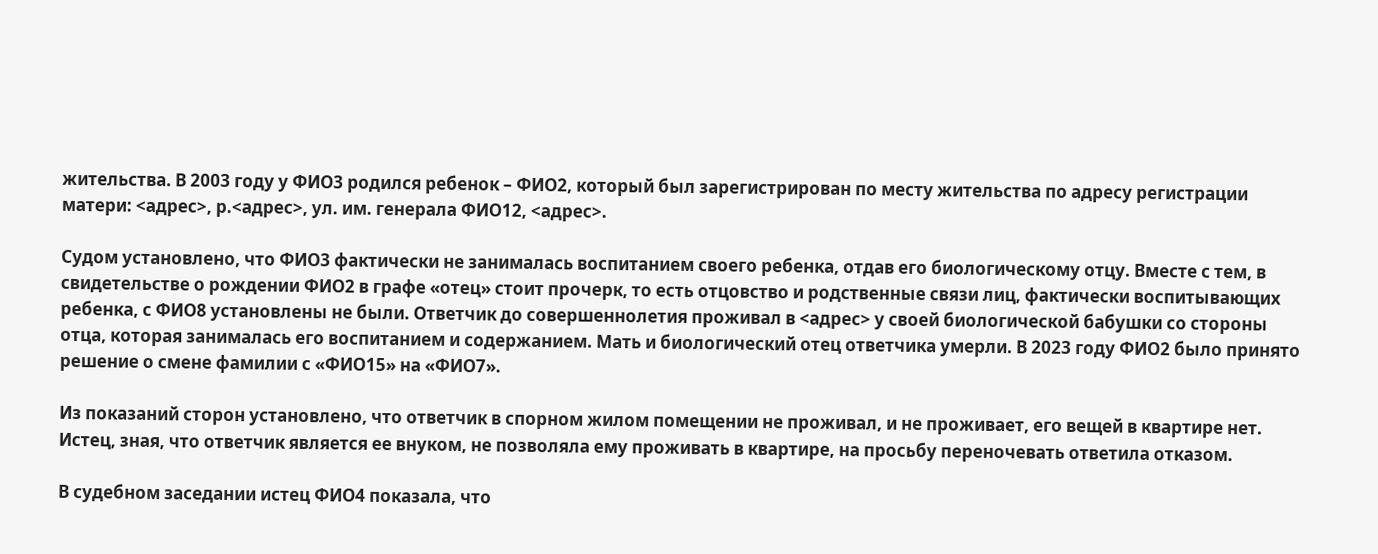жительства. В 2003 году у ФИО3 родился ребенок – ФИО2, который был зарегистрирован по месту жительства по адресу регистрации матери: <адрес>, р.<адрес>, ул. им. генерала ФИО12, <адрес>.

Судом установлено, что ФИО3 фактически не занималась воспитанием своего ребенка, отдав его биологическому отцу. Вместе с тем, в свидетельстве о рождении ФИО2 в графе «отец» стоит прочерк, то есть отцовство и родственные связи лиц, фактически воспитывающих ребенка, с ФИО8 установлены не были. Ответчик до совершеннолетия проживал в <адрес> у своей биологической бабушки со стороны отца, которая занималась его воспитанием и содержанием. Мать и биологический отец ответчика умерли. В 2023 году ФИО2 было принято решение о смене фамилии с «ФИО15» на «ФИО7».

Из показаний сторон установлено, что ответчик в спорном жилом помещении не проживал, и не проживает, его вещей в квартире нет. Истец, зная, что ответчик является ее внуком, не позволяла ему проживать в квартире, на просьбу переночевать ответила отказом.

В судебном заседании истец ФИО4 показала, что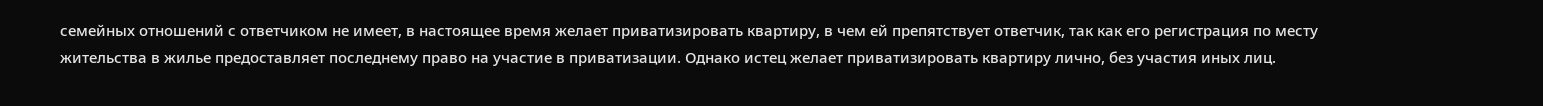семейных отношений с ответчиком не имеет, в настоящее время желает приватизировать квартиру, в чем ей препятствует ответчик, так как его регистрация по месту жительства в жилье предоставляет последнему право на участие в приватизации. Однако истец желает приватизировать квартиру лично, без участия иных лиц.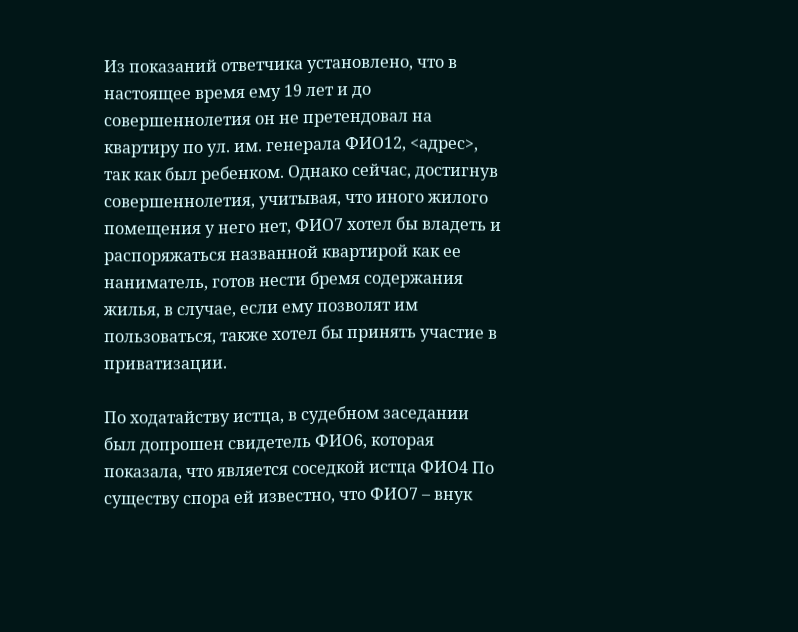Из показаний ответчика установлено, что в настоящее время ему 19 лет и до совершеннолетия он не претендовал на квартиру по ул. им. генерала ФИО12, <адрес>, так как был ребенком. Однако сейчас, достигнув совершеннолетия, учитывая, что иного жилого помещения у него нет, ФИО7 хотел бы владеть и распоряжаться названной квартирой как ее наниматель, готов нести бремя содержания жилья, в случае, если ему позволят им пользоваться, также хотел бы принять участие в приватизации.

По ходатайству истца, в судебном заседании был допрошен свидетель ФИО6, которая показала, что является соседкой истца ФИО4 По существу спора ей известно, что ФИО7 – внук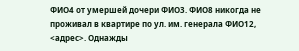ФИО4 от умершей дочери ФИО3. ФИО8 никогда не проживал в квартире по ул. им. генерала ФИО12, <адрес>. Однажды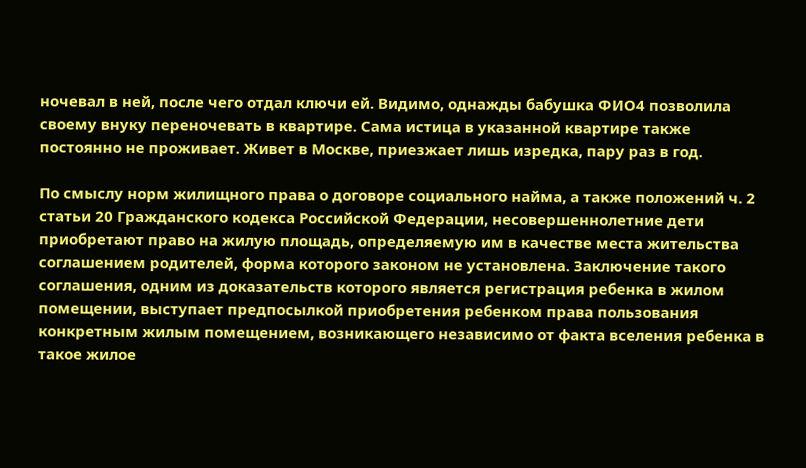ночевал в ней, после чего отдал ключи ей. Видимо, однажды бабушка ФИО4 позволила своему внуку переночевать в квартире. Сама истица в указанной квартире также постоянно не проживает. Живет в Москве, приезжает лишь изредка, пару раз в год.

По смыслу норм жилищного права о договоре социального найма, а также положений ч. 2 статьи 20 Гражданского кодекса Российской Федерации, несовершеннолетние дети приобретают право на жилую площадь, определяемую им в качестве места жительства соглашением родителей, форма которого законом не установлена. Заключение такого соглашения, одним из доказательств которого является регистрация ребенка в жилом помещении, выступает предпосылкой приобретения ребенком права пользования конкретным жилым помещением, возникающего независимо от факта вселения ребенка в такое жилое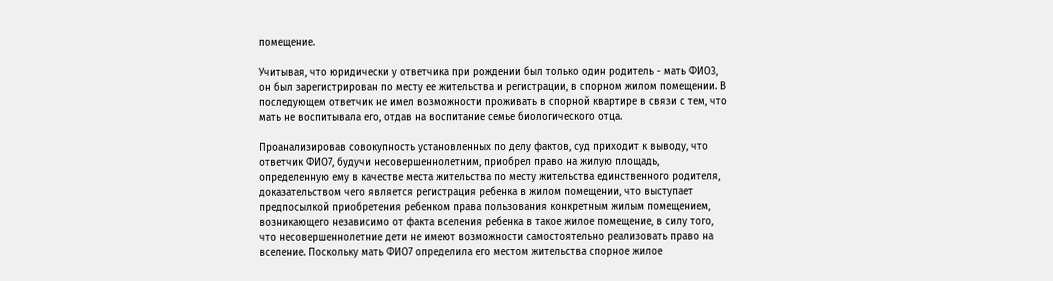помещение.

Учитывая, что юридически у ответчика при рождении был только один родитель - мать ФИО3, он был зарегистрирован по месту ее жительства и регистрации, в спорном жилом помещении. В последующем ответчик не имел возможности проживать в спорной квартире в связи с тем, что мать не воспитывала его, отдав на воспитание семье биологического отца.

Проанализировав совокупность установленных по делу фактов, суд приходит к выводу, что ответчик ФИО7, будучи несовершеннолетним, приобрел право на жилую площадь, определенную ему в качестве места жительства по месту жительства единственного родителя, доказательством чего является регистрация ребенка в жилом помещении, что выступает предпосылкой приобретения ребенком права пользования конкретным жилым помещением, возникающего независимо от факта вселения ребенка в такое жилое помещение, в силу того, что несовершеннолетние дети не имеют возможности самостоятельно реализовать право на вселение. Поскольку мать ФИО7 определила его местом жительства спорное жилое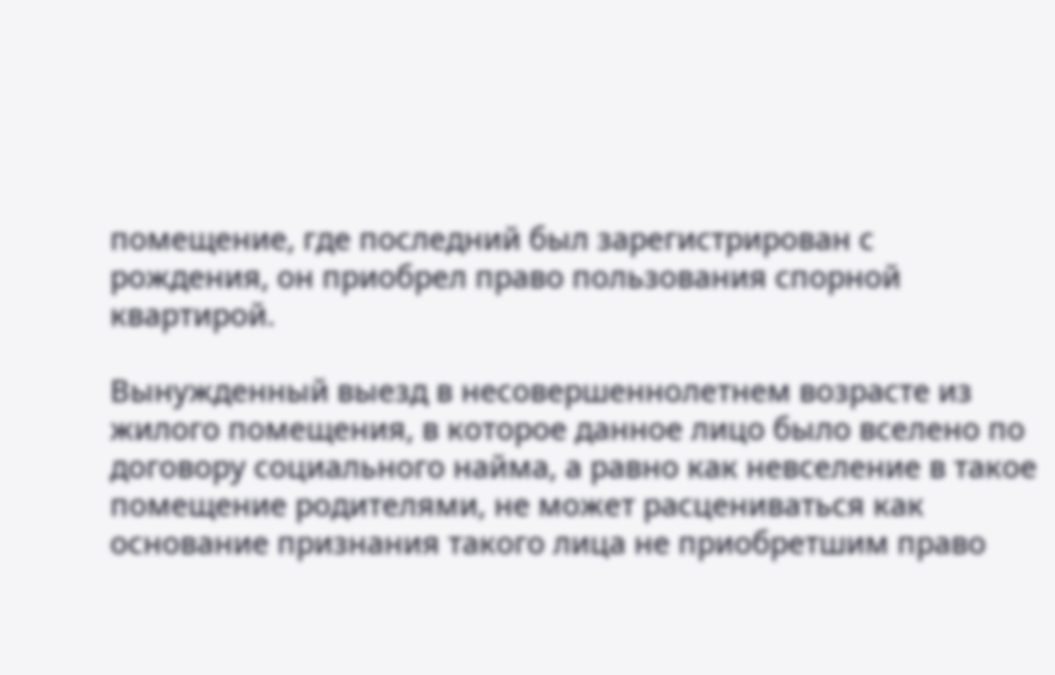помещение, где последний был зарегистрирован с рождения, он приобрел право пользования спорной квартирой.

Вынужденный выезд в несовершеннолетнем возрасте из жилого помещения, в которое данное лицо было вселено по договору социального найма, а равно как невселение в такое помещение родителями, не может расцениваться как основание признания такого лица не приобретшим право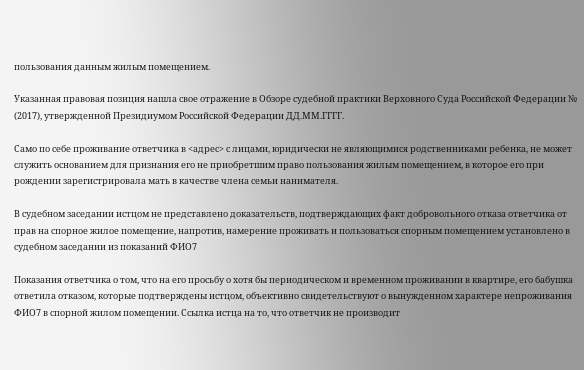пользования данным жилым помещением.

Указанная правовая позиция нашла свое отражение в Обзоре судебной практики Верховного Суда Российской Федерации № (2017), утвержденной Президиумом Российской Федерации ДД.ММ.ГГГГ.

Само по себе проживание ответчика в <адрес> с лицами, юридически не являющимися родственниками ребенка, не может служить основанием для признания его не приобретшим право пользования жилым помещением, в которое его при рождении зарегистрировала мать в качестве члена семьи нанимателя.

В судебном заседании истцом не представлено доказательств, подтверждающих факт добровольного отказа ответчика от прав на спорное жилое помещение, напротив, намерение проживать и пользоваться спорным помещением установлено в судебном заседании из показаний ФИО7

Показания ответчика о том, что на его просьбу о хотя бы периодическом и временном проживании в квартире, его бабушка ответила отказом, которые подтверждены истцом, объективно свидетельствуют о вынужденном характере непроживания ФИО7 в спорной жилом помещении. Ссылка истца на то, что ответчик не производит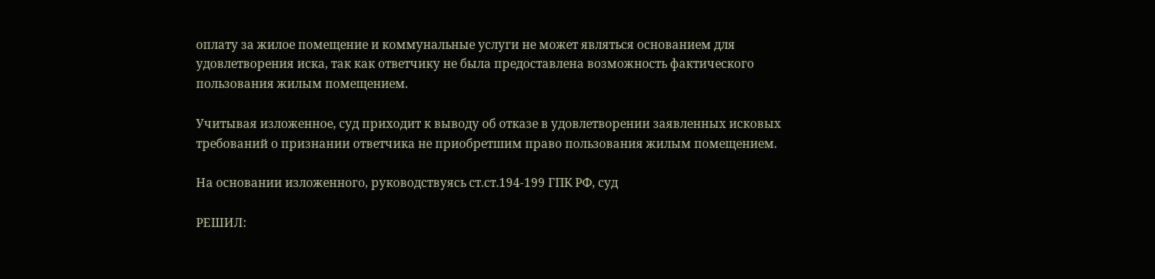оплату за жилое помещение и коммунальные услуги не может являться основанием для удовлетворения иска, так как ответчику не была предоставлена возможность фактического пользования жилым помещением.

Учитывая изложенное, суд приходит к выводу об отказе в удовлетворении заявленных исковых требований о признании ответчика не приобретшим право пользования жилым помещением.

На основании изложенного, руководствуясь ст.ст.194-199 ГПК РФ, суд

РЕШИЛ: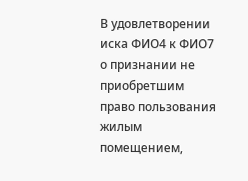В удовлетворении иска ФИО4 к ФИО7 о признании не приобретшим право пользования жилым помещением,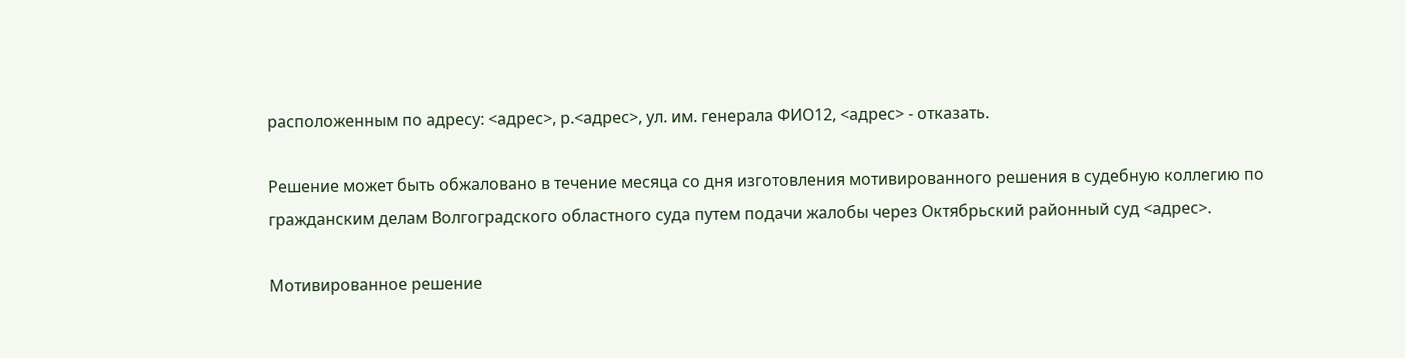расположенным по адресу: <адрес>, р.<адрес>, ул. им. генерала ФИО12, <адрес> - отказать.

Решение может быть обжаловано в течение месяца со дня изготовления мотивированного решения в судебную коллегию по гражданским делам Волгоградского областного суда путем подачи жалобы через Октябрьский районный суд <адрес>.

Мотивированное решение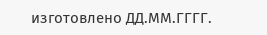изготовлено ДД.ММ.ГГГГ.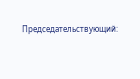Председательствующий: